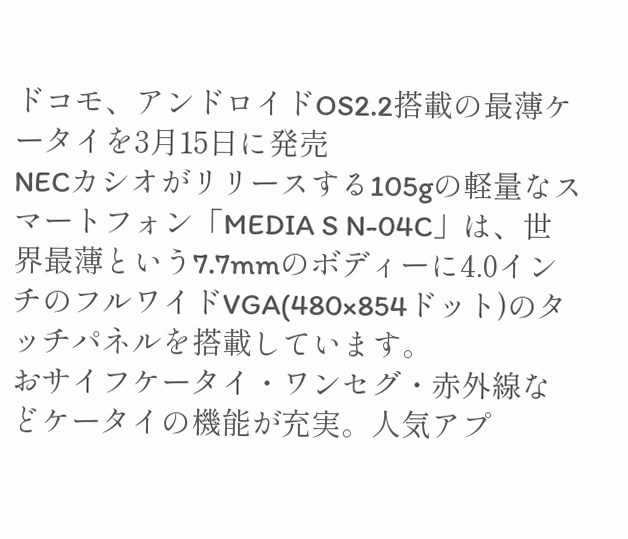ドコモ、アンドロイドOS2.2搭載の最薄ケータイを3月15日に発売
NECカシオがリリースする105gの軽量なスマートフォン「MEDIA S N-04C」は、世界最薄という7.7mmのボディーに4.0インチのフルワイドVGA(480×854ドット)のタッチパネルを搭載しています。
おサイフケータイ・ワンセグ・赤外線などケータイの機能が充実。人気アプ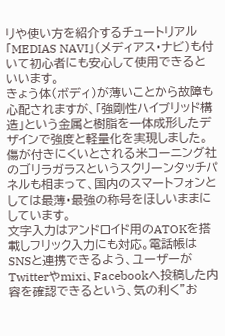リや使い方を紹介するチュートリアル「MEDIAS NAVI」(メディアス・ナビ)も付いて初心者にも安心して使用できるといいます。
きょう体(ボディ)が薄いことから故障も心配されますが、「強剛性ハイブリッド構造」という金属と樹脂を一体成形したデザインで強度と軽量化を実現しました。
傷が付きにくいとされる米コーニング社のゴリラガラスというスクリーンタッチパネルも相まって、国内のスマートフォンとしては最薄・最強の称号をほしいままにしています。
文字入力はアンドロイド用のATOKを搭載しフリック入力にも対応。電話帳はSNSと連携できるよう、ユーザーがTwitterやmixi、Facebookへ投稿した内容を確認できるという、気の利く"お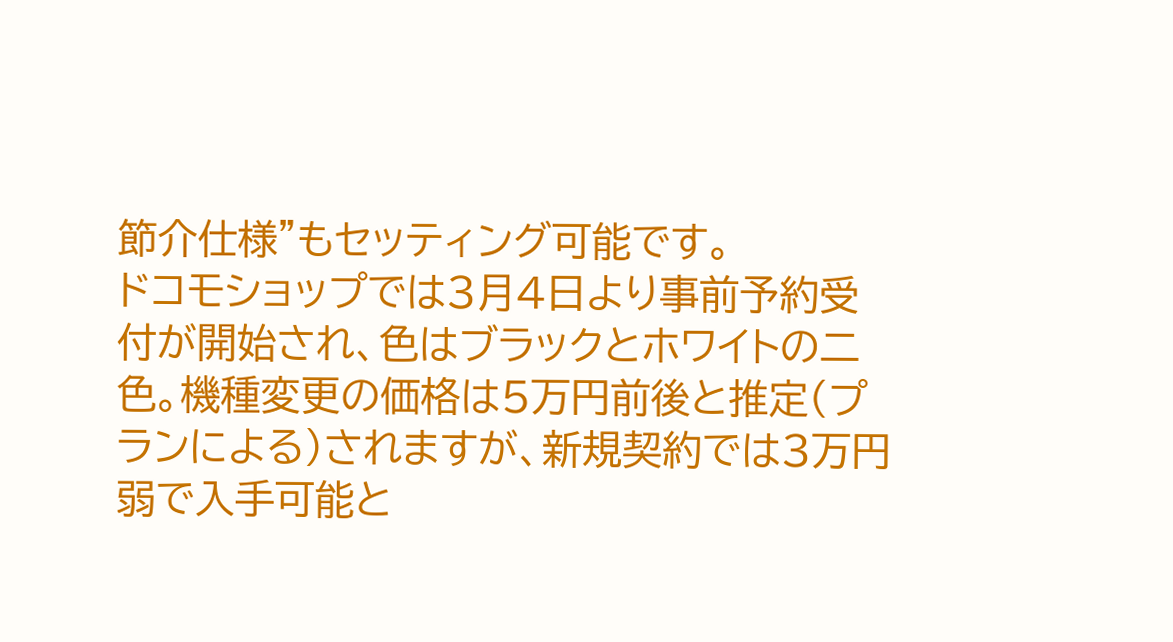節介仕様"もセッティング可能です。
ドコモショップでは3月4日より事前予約受付が開始され、色はブラックとホワイトの二色。機種変更の価格は5万円前後と推定(プランによる)されますが、新規契約では3万円弱で入手可能と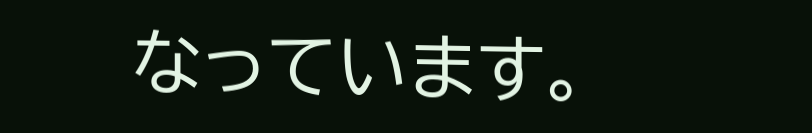なっています。